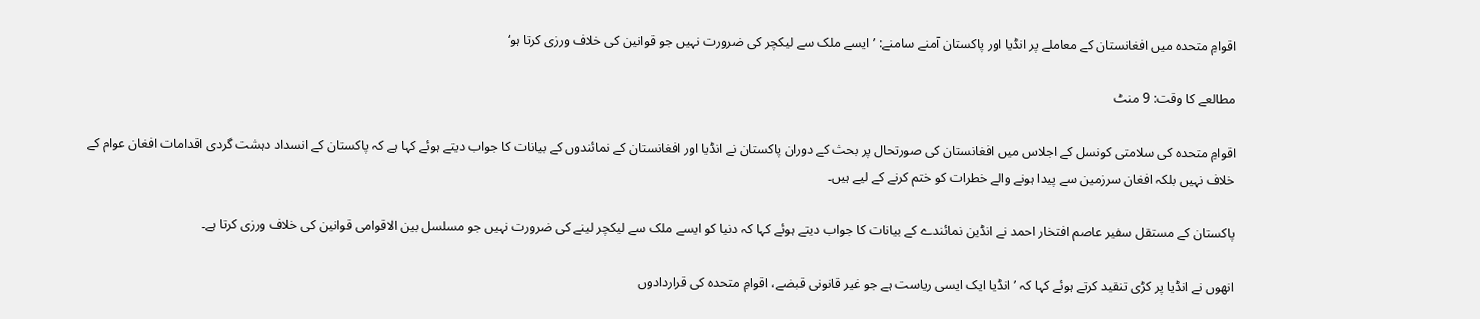اقوامِ متحدہ میں افغانستان کے معاملے پر انڈیا اور پاکستان آمنے سامنے: ’ایسے ملک سے لیکچر کی ضرورت نہیں جو قوانین کی خلاف ورزی کرتا ہو‘

مطالعے کا وقت: 9 منٹ

اقوامِ متحدہ کی سلامتی کونسل کے اجلاس میں افغانستان کی صورتحال پر بحث کے دوران پاکستان نے انڈیا اور افغانستان کے نمائندوں کے بیانات کا جواب دیتے ہوئے کہا ہے کہ پاکستان کے انسداد دہشت گردی اقدامات افغان عوام کے خلاف نہیں بلکہ افغان سرزمین سے پیدا ہونے والے خطرات کو ختم کرنے کے لیے ہیں۔

پاکستان کے مستقل سفیر عاصم افتخار احمد نے انڈین نمائندے کے بیانات کا جواب دیتے ہوئے کہا کہ دنیا کو ایسے ملک سے لیکچر لینے کی ضرورت نہیں جو مسلسل بین الاقوامی قوانین کی خلاف ورزی کرتا ہے۔

انھوں نے انڈیا پر کڑی تنقید کرتے ہوئے کہا کہ ’انڈیا ایک ایسی ریاست ہے جو غیر قانونی قبضے، اقوامِ متحدہ کی قراردادوں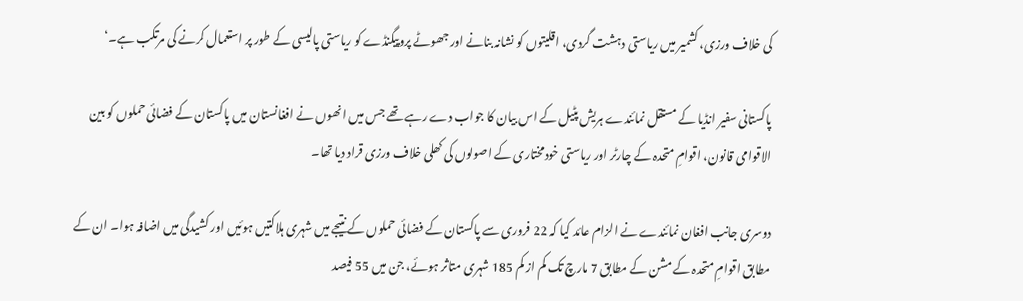کی خلاف ورزی، کشمیر میں ریاستی دہشت گردی، اقلیتوں کو نشانہ بنانے اور جھوٹے پروپیگنڈے کو ریاستی پالیسی کے طور پر استعمال کرنے کی مرتکب ہے۔‘

پاکستانی سفیر انڈیا کے مستقل نمائندے ہریش پٹیل کے اس بیان کا جواب دے رہے تھے جس میں انھوں نے افغانستان میں پاکستان کے فضائی حملوں کو بین الاقوامی قانون، اقوامِ متحدہ کے چارٹر اور ریاستی خودمختاری کے اصولوں کی کھلی خلاف ورزی قراد دیا تھا۔

دوسری جانب افغان نمائندے نے الزام عائد کیا کہ 22 فروری سے پاکستان کے فضائی حملوں کے نتیجے میں شہری ہلاکتیں ہوئیں اور کشیدگی میں اضافہ ہوا۔ ان کے مطابق اقوامِ متحدہ کے مشن کے مطابق 7 مارچ تک کم از کم 185 شہری متاثر ہوئے، جن میں 55 فیصد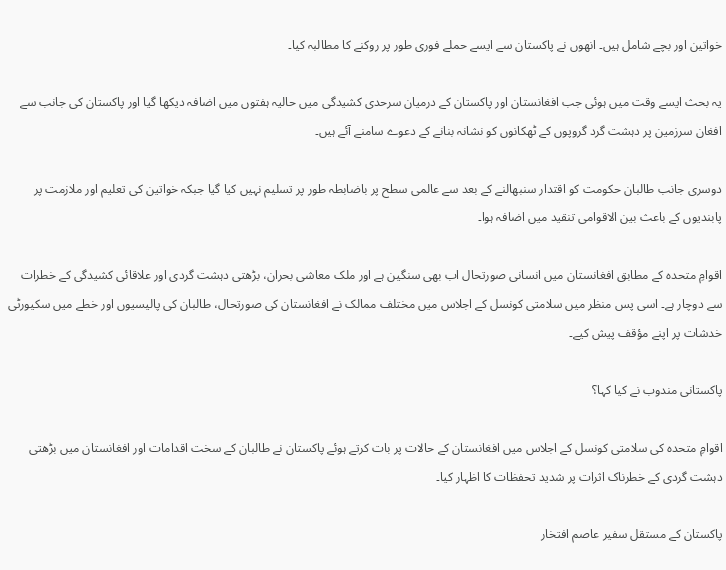خواتین اور بچے شامل ہیں۔ انھوں نے پاکستان سے ایسے حملے فوری طور پر روکنے کا مطالبہ کیا۔

یہ بحث ایسے وقت میں ہوئی جب افغانستان اور پاکستان کے درمیان سرحدی کشیدگی میں حالیہ ہفتوں میں اضافہ دیکھا گیا اور پاکستان کی جانب سے افغان سرزمین پر دہشت گرد گروپوں کے ٹھکانوں کو نشانہ بنانے کے دعوے سامنے آئے ہیں۔

دوسری جانب طالبان حکومت کو اقتدار سنبھالنے کے بعد سے عالمی سطح پر باضابطہ طور پر تسلیم نہیں کیا گیا جبکہ خواتین کی تعلیم اور ملازمت پر پابندیوں کے باعث بین الاقوامی تنقید میں اضافہ ہوا۔

اقوامِ متحدہ کے مطابق افغانستان میں انسانی صورتحال اب بھی سنگین ہے اور ملک معاشی بحران، بڑھتی دہشت گردی اور علاقائی کشیدگی کے خطرات سے دوچار ہے۔ اسی پس منظر میں سلامتی کونسل کے اجلاس میں مختلف ممالک نے افغانستان کی صورتحال، طالبان کی پالیسیوں اور خطے میں سکیورٹی خدشات پر اپنے مؤقف پیش کیے۔

پاکستانی مندوب نے کیا کہا؟

اقوامِ متحدہ کی سلامتی کونسل کے اجلاس میں افغانستان کے حالات پر بات کرتے ہوئے پاکستان نے طالبان کے سخت اقدامات اور افغانستان میں بڑھتی دہشت گردی کے خطرناک اثرات پر شدید تحفظات کا اظہار کیا۔

پاکستان کے مستقل سفیر عاصم افتخار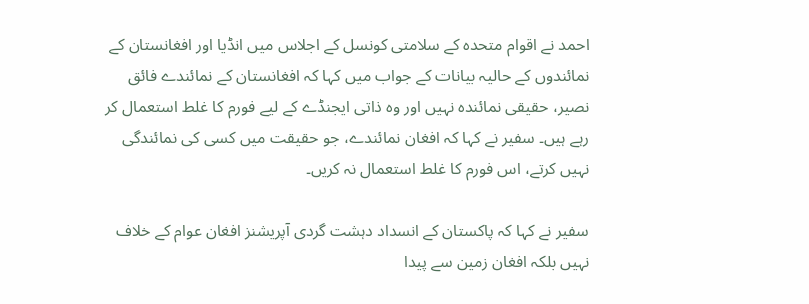احمد نے اقوام متحدہ کے سلامتی کونسل کے اجلاس میں انڈیا اور افغانستان کے نمائندوں کے حالیہ بیانات کے جواب میں کہا کہ افغانستان کے نمائندے فائق نصیر، حقیقی نمائندہ نہیں اور وہ ذاتی ایجنڈے کے لیے فورم کا غلط استعمال کر رہے ہیں۔ سفیر نے کہا کہ افغان نمائندے، جو حقیقت میں کسی کی نمائندگی نہیں کرتے، اس فورم کا غلط استعمال نہ کریں۔

سفیر نے کہا کہ پاکستان کے انسداد دہشت گردی آپریشنز افغان عوام کے خلاف نہیں بلکہ افغان زمین سے پیدا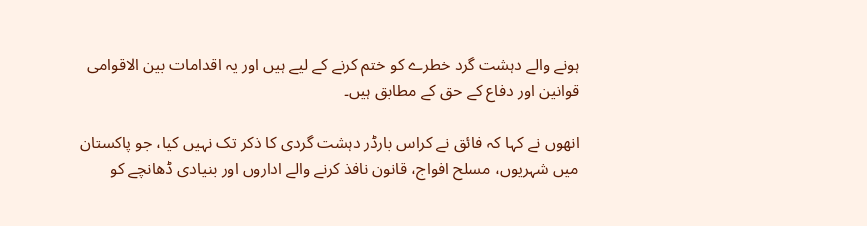ہونے والے دہشت گرد خطرے کو ختم کرنے کے لیے ہیں اور یہ اقدامات بین الاقوامی قوانین اور دفاع کے حق کے مطابق ہیں۔

انھوں نے کہا کہ فائق نے کراس بارڈر دہشت گردی کا ذکر تک نہیں کیا، جو پاکستان میں شہریوں، مسلح افواج، قانون نافذ کرنے والے اداروں اور بنیادی ڈھانچے کو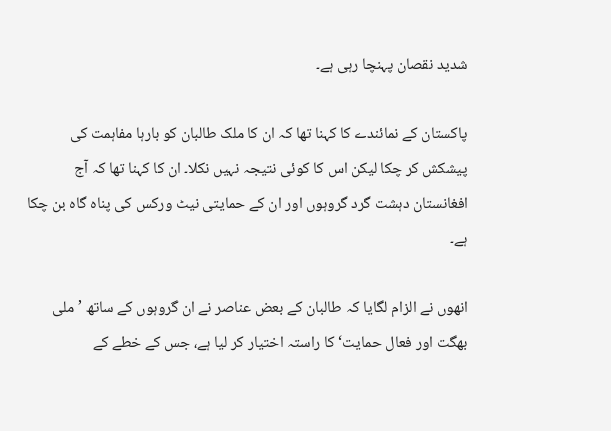شدید نقصان پہنچا رہی ہے۔

پاکستان کے نمائندے کا کہنا تھا کہ ان کا ملک طالبان کو بارہا مفاہمت کی پیشکش کر چکا لیکن اس کا کوئی نتیجہ نہیں نکلا۔ ان کا کہنا تھا کہ آج افغانستان دہشت گرد گروہوں اور ان کے حمایتی نیٹ ورکس کی پناہ گاہ بن چکا ہے۔

انھوں نے الزام لگایا کہ طالبان کے بعض عناصر نے ان گروہوں کے ساتھ ’ملی بھگت اور فعال حمایت‘ کا راستہ اختیار کر لیا ہے، جس کے خطے کے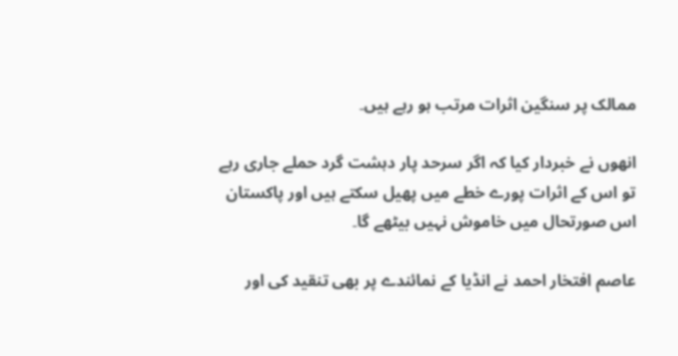ممالک پر سنگین اثرات مرتب ہو رہے ہیں۔

انھوں نے خبردار کیا کہ اگر سرحد پار دہشت گرد حملے جاری رہے تو اس کے اثرات پورے خطے میں پھیل سکتے ہیں اور پاکستان اس صورتحال میں خاموش نہیں بیٹھے گا۔

عاصم افتخار احمد نے انڈیا کے نمائندے پر بھی تنقید کی اور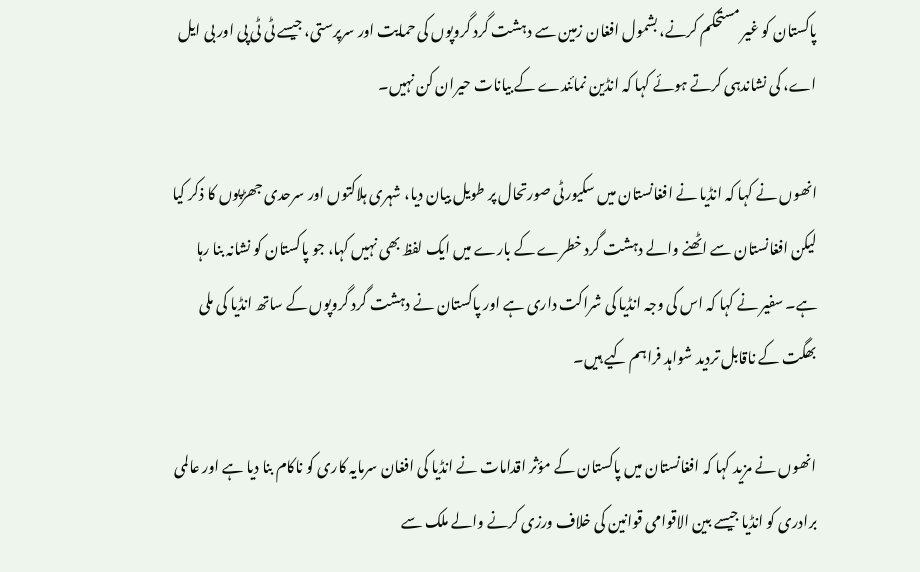پاکستان کو غیر مستحکم کرنے، بشمول افغان زمین سے دہشت گرد گروپوں کی حمایت اور سرپرستی، جیسے ٹی ٹی پی اور بی ایل اے، کی نشاندہی کرتے ہوئے کہا کہ انڈین نمائندے کے بیانات حیران کن نہیں۔

انھوں نے کہا کہ انڈیا نے افغانستان میں سکیورٹی صورتحال پر طویل بیان دیا، شہری ہلاکتوں اور سرحدی جھڑپوں کا ذکر کیا لیکن افغانستان سے اٹھنے والے دہشت گرد خطرے کے بارے میں ایک لفظ بھی نہیں کہا، جو پاکستان کو نشانہ بنا رہا ہے۔ سفیر نے کہا کہ اس کی وجہ انڈیا کی شراکت داری ہے اور پاکستان نے دہشت گرد گروپوں کے ساتھ انڈیا کی ملی بھگت کے ناقابل تردید شواہد فراہم کیے ہیں۔

انھوں نے مزید کہا کہ افغانستان میں پاکستان کے مؤثر اقدامات نے انڈیا کی افغان سرمایہ کاری کو ناکام بنا دیا ہے اور عالمی برادری کو انڈیا جیسے بین الاقوامی قوانین کی خلاف ورزی کرنے والے ملک سے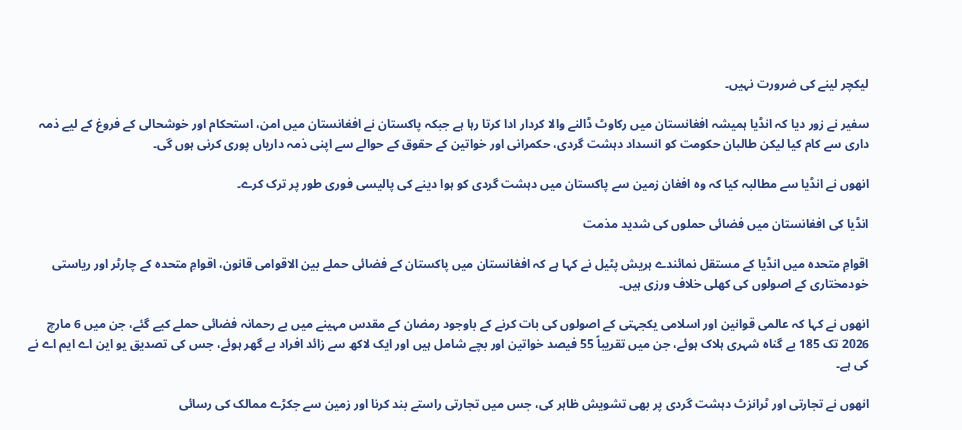لیکچر لینے کی ضرورت نہیں۔

سفیر نے زور دیا کہ انڈیا ہمیشہ افغانستان میں رکاوٹ ڈالنے والا کردار ادا کرتا رہا ہے جبکہ پاکستان نے افغانستان میں امن، استحکام اور خوشحالی کے فروغ کے لیے ذمہ داری سے کام کیا لیکن طالبان حکومت کو انسداد دہشت گردی، حکمرانی اور خواتین کے حقوق کے حوالے سے اپنی ذمہ داریاں پوری کرنی ہوں گی۔

انھوں نے انڈیا سے مطالبہ کیا کہ وہ افغان زمین سے پاکستان میں دہشت گردی کو ہوا دینے کی پالیسی فوری طور پر ترک کرے۔

انڈیا کی افغانستان میں فضائی حملوں کی شدید مذمت

اقوامِ متحدہ میں انڈیا کے مستقل نمائندے ہریش پٹیل نے کہا ہے کہ افغانستان میں پاکستان کے فضائی حملے بین الاقوامی قانون، اقوامِ متحدہ کے چارٹر اور ریاستی خودمختاری کے اصولوں کی کھلی خلاف ورزی ہیں۔

انھوں نے کہا کہ عالمی قوانین اور اسلامی یکجہتی کے اصولوں کی بات کرنے کے باوجود رمضان کے مقدس مہینے میں بے رحمانہ فضائی حملے کیے گئے، جن میں 6 مارچ 2026 تک 185 بے گناہ شہری ہلاک ہوئے، جن میں تقریباً 55 فیصد خواتین اور بچے شامل ہیں اور ایک لاکھ سے زائد افراد بے گھر ہوئے، جس کی تصدیق یو این اے ایم اے نے کی ہے۔

انھوں نے تجارتی اور ٹرانزٹ دہشت گردی پر بھی تشویش ظاہر کی، جس میں تجارتی راستے بند کرنا اور زمین سے جکڑے ممالک کی رسائی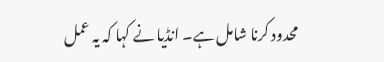محدود کرنا شامل ہے۔ انڈیا نے کہا کہ یہ عمل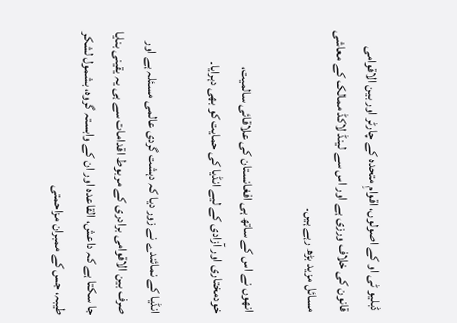ڈبلیو ٹی او کے اصولوں، اقوامِ متحدہ کے چارٹر اور بین الاقوامی قانون کی خلاف ورزی ہے اور اس سے لینڈ لاکڈ ممالک کے معاشی مسائل مزید بڑھ رہے ہیں۔

انھوں نے اس کے ساتھ ہی افغانستان کی علاقائی سالمیت، خودمختاری اور آزادی کے لیے انڈیا کی حمایت کو بھی دہرایا۔

انڈیا کے نمائندے نے زور دیا کہ دہشت گردی عالمی مسئلہ ہے اور صرف بین الاقوامی برادری کے مربوط اقدامات سے ہی یہ یقینی بنایا جا سکتا ہے کہ داعش، القاعدہ اور ان کے وابستہ گروہ، بشمول لشکر طیبہ، جس کے ممبران مزاحمتی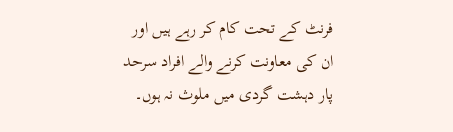فرنٹ کے تحت کام کر رہے ہیں اور ان کی معاونت کرنے والے افراد سرحد پار دہشت گردی میں ملوث نہ ہوں۔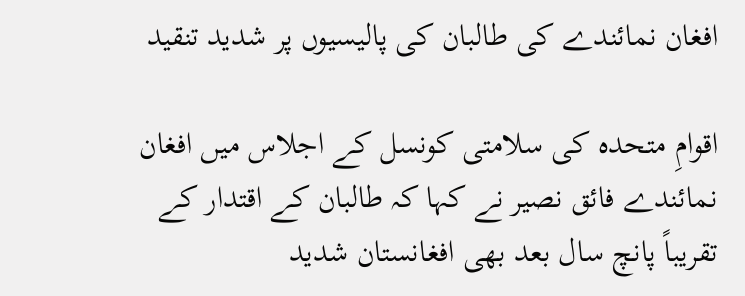افغان نمائندے کی طالبان کی پالیسیوں پر شدید تنقید

اقوامِ متحدہ کی سلامتی کونسل کے اجلاس میں افغان نمائندے فائق نصیر نے کہا کہ طالبان کے اقتدار کے تقریباً پانچ سال بعد بھی افغانستان شدید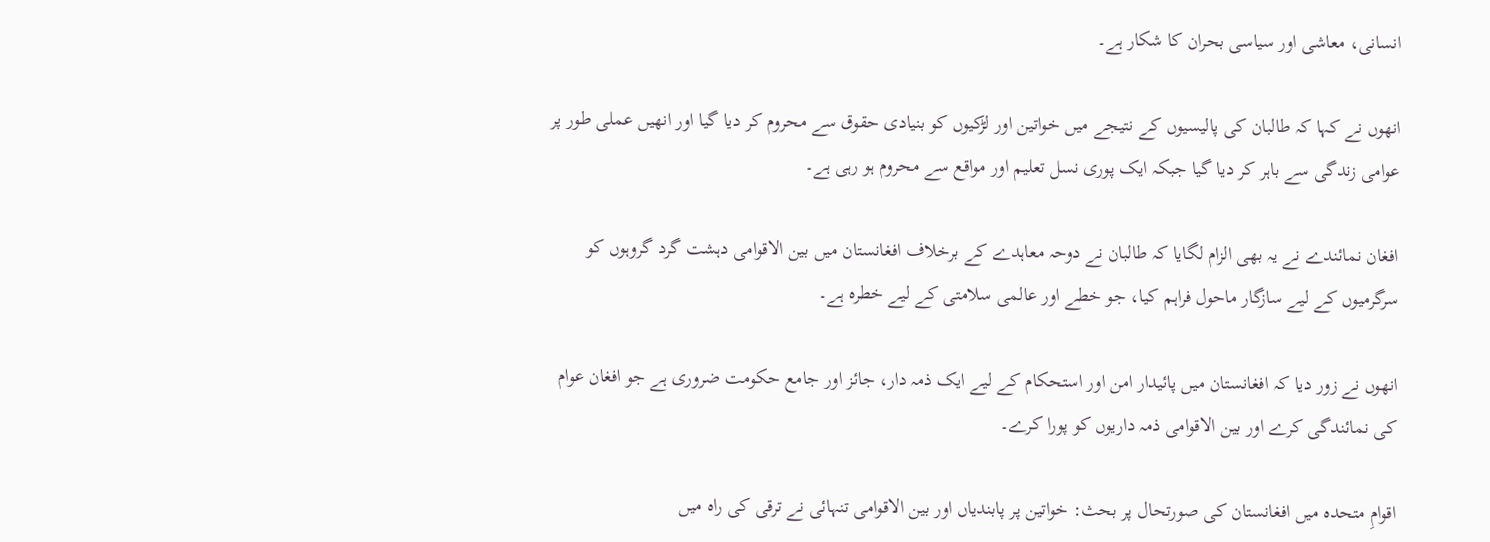انسانی، معاشی اور سیاسی بحران کا شکار ہے۔

انھوں نے کہا کہ طالبان کی پالیسیوں کے نتیجے میں خواتین اور لڑکیوں کو بنیادی حقوق سے محروم کر دیا گیا اور انھیں عملی طور پر عوامی زندگی سے باہر کر دیا گیا جبکہ ایک پوری نسل تعلیم اور مواقع سے محروم ہو رہی ہے۔

افغان نمائندے نے یہ بھی الزام لگایا کہ طالبان نے دوحہ معاہدے کے برخلاف افغانستان میں بین الاقوامی دہشت گرد گروہوں کو سرگرمیوں کے لیے سازگار ماحول فراہم کیا، جو خطے اور عالمی سلامتی کے لیے خطرہ ہے۔

انھوں نے زور دیا کہ افغانستان میں پائیدار امن اور استحکام کے لیے ایک ذمہ دار، جائز اور جامع حکومت ضروری ہے جو افغان عوام کی نمائندگی کرے اور بین الاقوامی ذمہ داریوں کو پورا کرے۔

اقوامِ متحدہ میں افغانستان کی صورتحال پر بحث: خواتین پر پابندیاں اور بین الاقوامی تنہائی نے ترقی کی راہ میں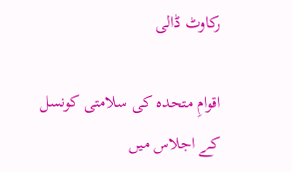رکاوٹ ڈالی

اقوامِ متحدہ کی سلامتی کونسل کے اجلاس میں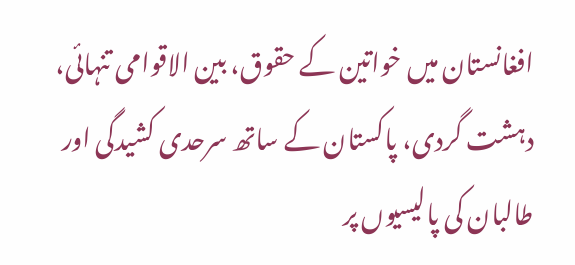افغانستان میں خواتین کے حقوق، بین الاقوامی تنہائی، دہشت گردی، پاکستان کے ساتھ سرحدی کشیدگی اور طالبان کی پالیسیوں پر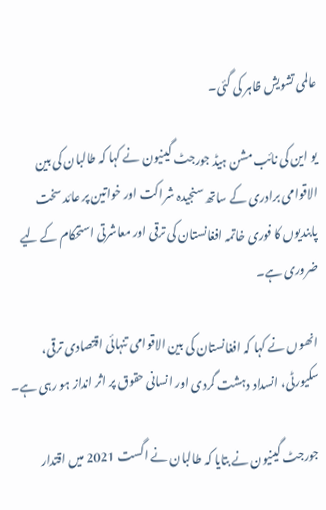عالمی تشویش ظاہر کی گئی۔

یو این کی نائب مشن ہیڈ جورجٹ گینیون نے کہا کہ طالبان کی بین الاقوامی برادری کے ساتھ سنجیدہ شراکت اور خواتین پر عائد سخت پابندیوں کا فوری خاتمہ افغانستان کی ترقی اور معاشرتی استحکام کے لیے ضروری ہے۔

انھوں نے کہا کہ افغانستان کی بین الاقوامی تنہائی اقتصادی ترقی، سکیورٹی، انسداد دہشت گردی اور انسانی حقوق پر اثر انداز ہو رہی ہے۔

جورجٹ گینیون نے بتایا کہ طالبان نے اگست 2021 میں اقتدار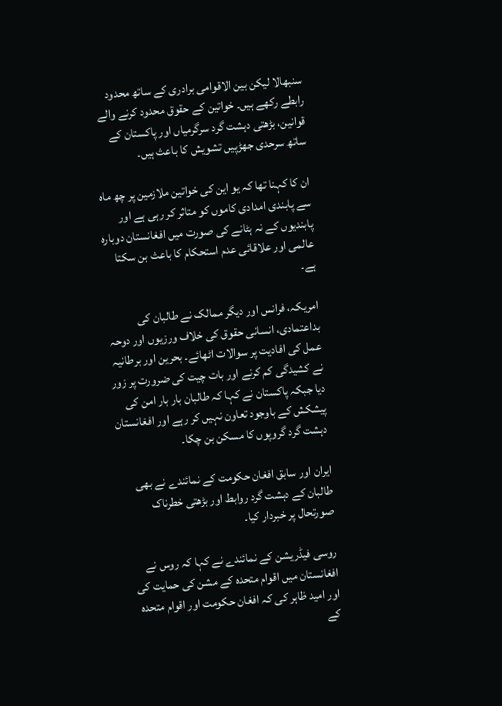سنبھالا لیکن بین الاقوامی برادری کے ساتھ محدود رابطے رکھے ہیں۔ خواتین کے حقوق محدود کرنے والے قوانین، بڑھتی دہشت گرد سرگرمیاں اور پاکستان کے ساتھ سرحدی جھڑپیں تشویش کا باعث ہیں۔

ان کا کہنا تھا کہ یو این کی خواتین ملازمین پر چھ ماہ سے پابندی امدادی کاموں کو متاثر کر رہی ہے اور پابندیوں کے نہ ہٹانے کی صورت میں افغانستان دوبارہ عالمی اور علاقائی عدم استحکام کا باعث بن سکتا ہے۔

امریکہ، فرانس اور دیگر ممالک نے طالبان کی بداعتمادی، انسانی حقوق کی خلاف ورزیوں اور دوحہ عمل کی افادیت پر سوالات اٹھائے۔ بحرین اور برطانیہ نے کشیدگی کم کرنے اور بات چیت کی ضرورت پر زور دیا جبکہ پاکستان نے کہا کہ طالبان بار بار امن کی پیشکش کے باوجود تعاون نہیں کر رہے اور افغانستان دہشت گرد گروپوں کا مسکن بن چکا۔

ایران اور سابق افغان حکومت کے نمائندے نے بھی طالبان کے دہشت گرد روابط اور بڑھتی خطرناک صورتحال پر خبردار کیا۔

روسی فیڈریشن کے نمائندے نے کہا کہ روس نے افغانستان میں اقوام متحدہ کے مشن کی حمایت کی اور امید ظاہر کی کہ افغان حکومت اور اقوام متحدہ کے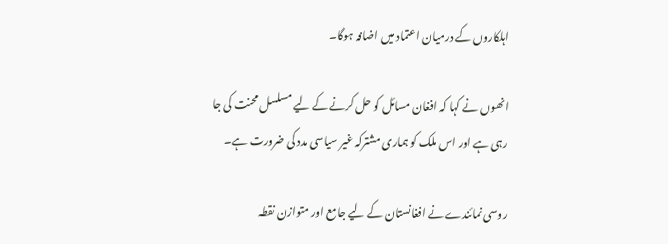اہلکاروں کے درمیان اعتماد میں اضافہ ہوگا۔

انھوں نے کہا کہ افغان مسائل کو حل کرنے کے لیے مسلسل محنت کی جا رہی ہے اور اس ملک کو ہماری مشترکہ غیر سیاسی مدد کی ضرورت ہے۔

روسی نمائندے نے افغانستان کے لیے جامع اور متوازن نقطہ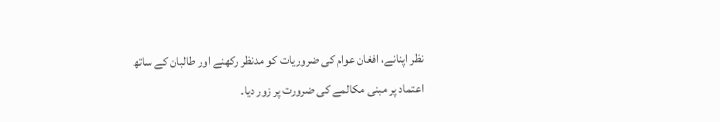نظر اپنانے، افغان عوام کی ضروریات کو مدنظر رکھنے اور طالبان کے ساتھ اعتماد پر مبنی مکالمے کی ضرورت پر زور دیا۔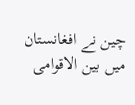چین نے افغانستان میں بین الاقوامی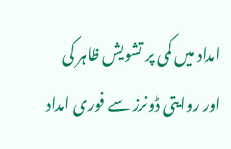امداد میں کمی پر تشویش ظاہر کی اور روایتی ڈونرز سے فوری امداد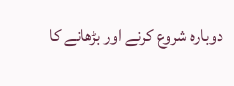دوبارہ شروع کرنے اور بڑھانے کا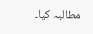مطالبہ کیا۔